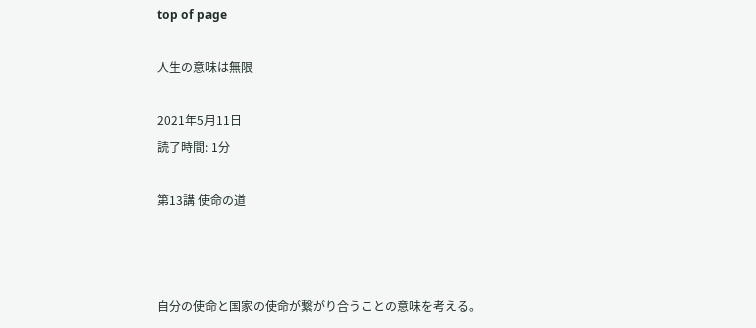top of page

人生の意味は無限

2021年5月11日
読了時間: 1分

第13講 使命の道



自分の使命と国家の使命が繋がり合うことの意味を考える。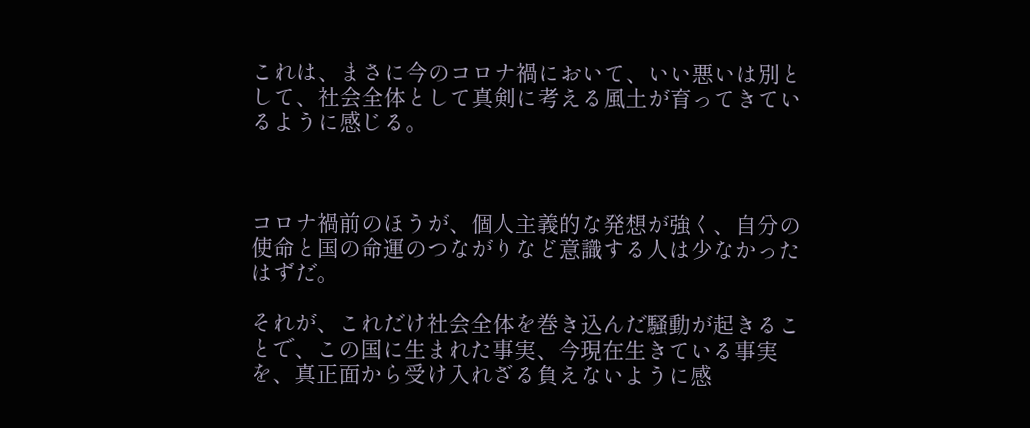これは、まさに今のコロナ禍において、いい悪いは別として、社会全体として真剣に考える風土が育ってきているように感じる。



コロナ禍前のほうが、個人主義的な発想が強く、自分の使命と国の命運のつながりなど意識する人は少なかったはずだ。

それが、これだけ社会全体を巻き込んだ騒動が起きることで、この国に生まれた事実、今現在生きている事実を、真正面から受け入れざる負えないように感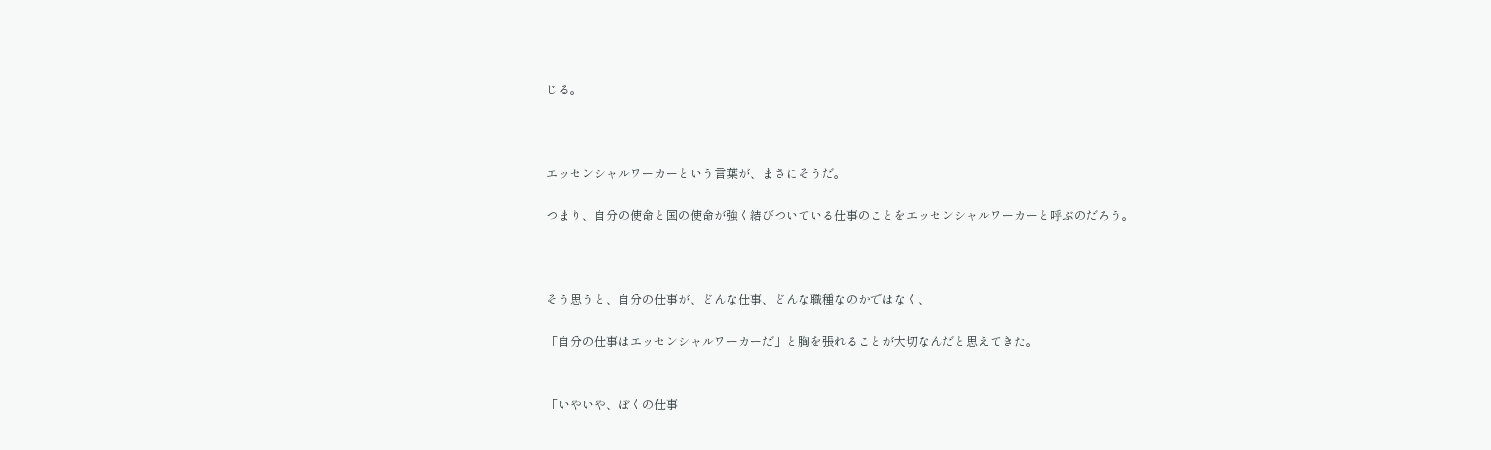じる。



エッセンシャルワーカーという言葉が、まさにそうだ。

つまり、自分の使命と国の使命が強く結びついている仕事のことをエッセンシャルワーカーと呼ぶのだろう。



そう思うと、自分の仕事が、どんな仕事、どんな職種なのかではなく、

「自分の仕事はエッセンシャルワーカーだ」と胸を張れることが大切なんだと思えてきた。


「いやいや、ぼくの仕事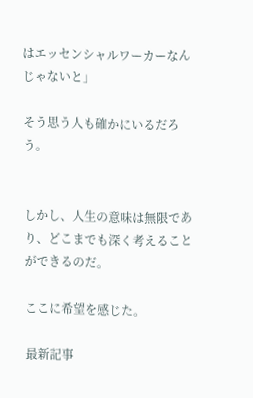はエッセンシャルワーカーなんじゃないと」

そう思う人も確かにいるだろう。


しかし、人生の意味は無限であり、どこまでも深く考えることができるのだ。

ここに希望を感じた。

最新記事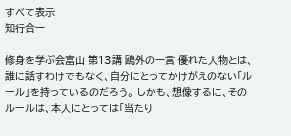すべて表示
知行合一

修身を学ぶ会富山 第13講 鴎外の一言 優れた人物とは、誰に話すわけでもなく、自分にとってかけがえのない「ルール」を持っているのだろう。 しかも、想像するに、そのルールは、本人にとっては「当たり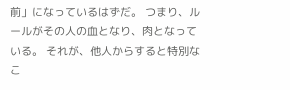前」になっているはずだ。 つまり、ルールがその人の血となり、肉となっている。 それが、他人からすると特別なこ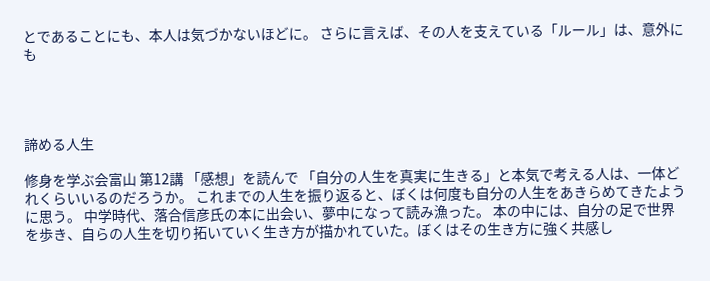とであることにも、本人は気づかないほどに。 さらに言えば、その人を支えている「ルール」は、意外にも




諦める人生

修身を学ぶ会富山 第12講 「感想」を読んで 「自分の人生を真実に生きる」と本気で考える人は、一体どれくらいいるのだろうか。 これまでの人生を振り返ると、ぼくは何度も自分の人生をあきらめてきたように思う。 中学時代、落合信彦氏の本に出会い、夢中になって読み漁った。 本の中には、自分の足で世界を歩き、自らの人生を切り拓いていく生き方が描かれていた。ぼくはその生き方に強く共感し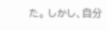た。 しかし、自分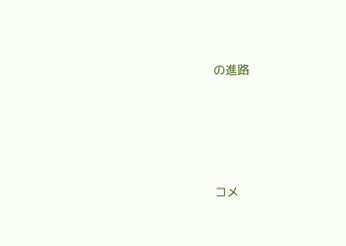の進路





コメ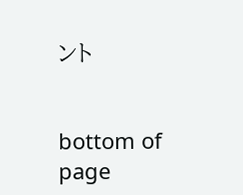ント


bottom of page